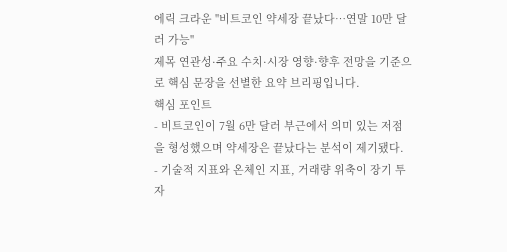에릭 크라운 "비트코인 약세장 끝났다…연말 10만 달러 가능"
제목 연관성·주요 수치·시장 영향·향후 전망을 기준으로 핵심 문장을 선별한 요약 브리핑입니다.
핵심 포인트
- 비트코인이 7월 6만 달러 부근에서 의미 있는 저점을 형성했으며 약세장은 끝났다는 분석이 제기됐다.
- 기술적 지표와 온체인 지표, 거래량 위축이 장기 투자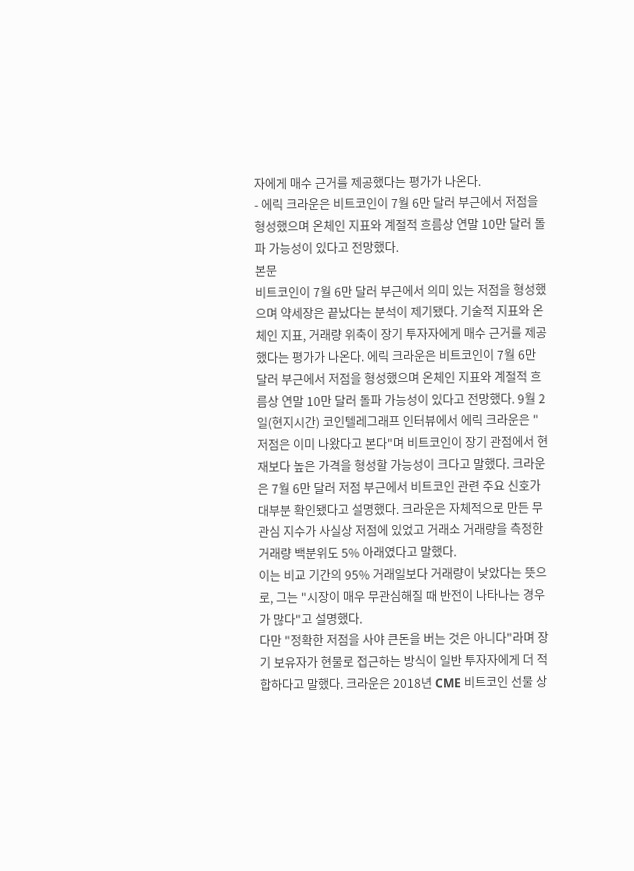자에게 매수 근거를 제공했다는 평가가 나온다.
- 에릭 크라운은 비트코인이 7월 6만 달러 부근에서 저점을 형성했으며 온체인 지표와 계절적 흐름상 연말 10만 달러 돌파 가능성이 있다고 전망했다.
본문
비트코인이 7월 6만 달러 부근에서 의미 있는 저점을 형성했으며 약세장은 끝났다는 분석이 제기됐다. 기술적 지표와 온체인 지표, 거래량 위축이 장기 투자자에게 매수 근거를 제공했다는 평가가 나온다. 에릭 크라운은 비트코인이 7월 6만 달러 부근에서 저점을 형성했으며 온체인 지표와 계절적 흐름상 연말 10만 달러 돌파 가능성이 있다고 전망했다. 9월 2일(현지시간) 코인텔레그래프 인터뷰에서 에릭 크라운은 "저점은 이미 나왔다고 본다"며 비트코인이 장기 관점에서 현재보다 높은 가격을 형성할 가능성이 크다고 말했다. 크라운은 7월 6만 달러 저점 부근에서 비트코인 관련 주요 신호가 대부분 확인됐다고 설명했다. 크라운은 자체적으로 만든 무관심 지수가 사실상 저점에 있었고 거래소 거래량을 측정한 거래량 백분위도 5% 아래였다고 말했다.
이는 비교 기간의 95% 거래일보다 거래량이 낮았다는 뜻으로, 그는 "시장이 매우 무관심해질 때 반전이 나타나는 경우가 많다"고 설명했다.
다만 "정확한 저점을 사야 큰돈을 버는 것은 아니다"라며 장기 보유자가 현물로 접근하는 방식이 일반 투자자에게 더 적합하다고 말했다. 크라운은 2018년 CME 비트코인 선물 상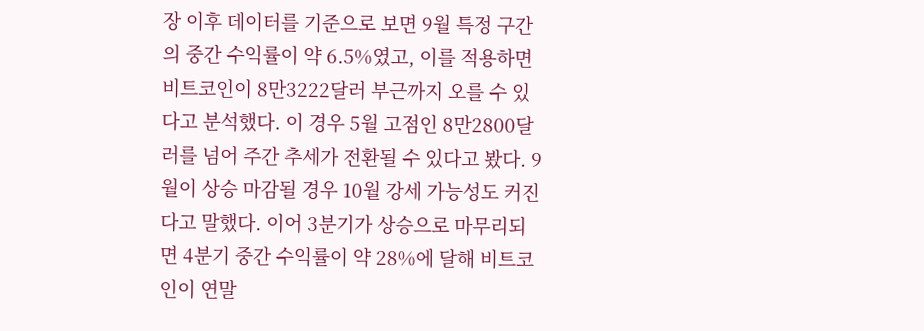장 이후 데이터를 기준으로 보면 9월 특정 구간의 중간 수익률이 약 6.5%였고, 이를 적용하면 비트코인이 8만3222달러 부근까지 오를 수 있다고 분석했다. 이 경우 5월 고점인 8만2800달러를 넘어 주간 추세가 전환될 수 있다고 봤다. 9월이 상승 마감될 경우 10월 강세 가능성도 커진다고 말했다. 이어 3분기가 상승으로 마무리되면 4분기 중간 수익률이 약 28%에 달해 비트코인이 연말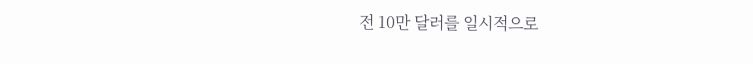전 10만 달러를 일시적으로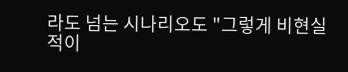라도 넘는 시나리오도 "그렇게 비현실적이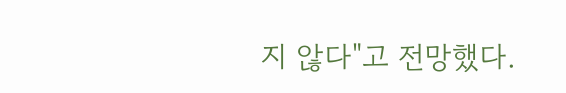지 않다"고 전망했다.